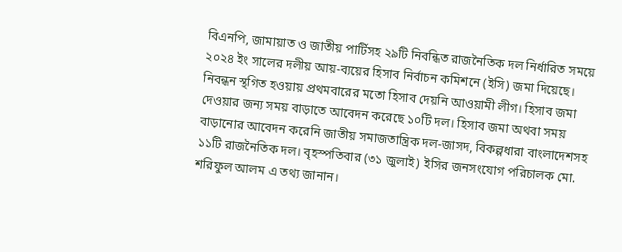বিএনপি, জামায়াত ও জাতীয় পার্টিসহ ২৯টি নিবন্ধিত রাজনৈতিক দল নির্ধারিত সময়ে ২০২৪ ইং সালের দলীয় আয়-ব্যয়ের হিসাব নির্বাচন কমিশনে (ইসি) জমা দিয়েছে। নিবন্ধন স্থগিত হওয়ায় প্রথমবারের মতো হিসাব দেয়নি আওয়ামী লীগ। হিসাব জমা দেওয়ার জন্য সময় বাড়াতে আবেদন করেছে ১০টি দল। হিসাব জমা অথবা সময় বাড়ানোর আবেদন করেনি জাতীয় সমাজতান্ত্রিক দল-জাসদ, বিকল্পধারা বাংলাদেশসহ ১১টি রাজনৈতিক দল। বৃহস্পতিবার (৩১ জুলাই) ইসির জনসংযোগ পরিচালক মো. শরিফুল আলম এ তথ্য জানান।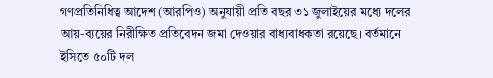গণপ্রতিনিধিত্ব আদেশ (আরপিও) অনুযায়ী প্রতি বছর ৩১ জুলাইয়ের মধ্যে দলের আয়-ব্যয়ের নিরীক্ষিত প্রতিবেদন জমা দেওয়ার বাধ্যবাধকতা রয়েছে। বর্তমানে ইসিতে ৫০টি দল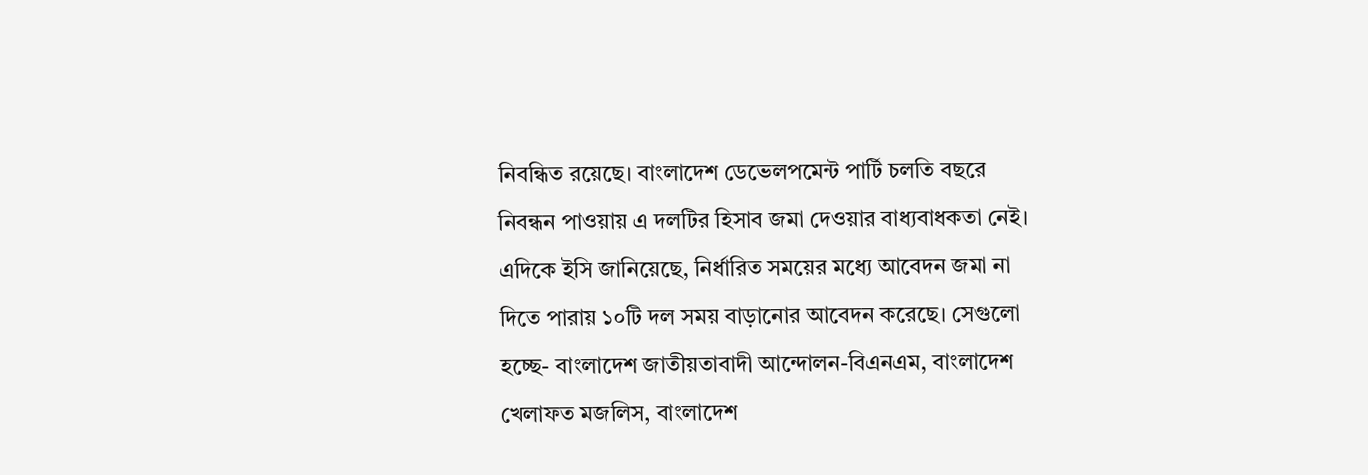নিবন্ধিত রয়েছে। বাংলাদেশ ডেভেলপমেন্ট পার্টি চলতি বছরে নিবন্ধন পাওয়ায় এ দলটির হিসাব জমা দেওয়ার বাধ্যবাধকতা নেই।
এদিকে ইসি জানিয়েছে, নির্ধারিত সময়ের মধ্যে আবেদন জমা না দিতে পারায় ১০টি দল সময় বাড়ানোর আবেদন করেছে। সেগুলো হচ্ছে- বাংলাদেশ জাতীয়তাবাদী আন্দোলন-বিএনএম, বাংলাদেশ খেলাফত মজলিস, বাংলাদেশ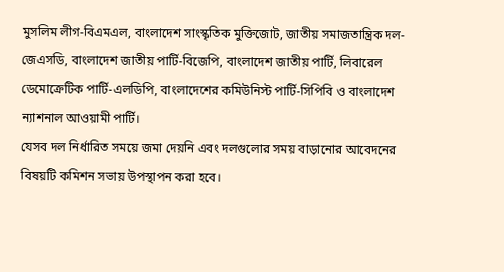মুসলিম লীগ-বিএমএল, বাংলাদেশ সাংস্কৃতিক মুক্তিজোট, জাতীয় সমাজতান্ত্রিক দল-জেএসডি, বাংলাদেশ জাতীয় পার্টি-বিজেপি, বাংলাদেশ জাতীয় পার্টি, লিবারেল ডেমোক্রেটিক পার্টি-এলডিপি, বাংলাদেশের কমিউনিস্ট পার্টি-সিপিবি ও বাংলাদেশ ন্যাশনাল আওয়ামী পার্টি।
যেসব দল নির্ধারিত সময়ে জমা দেয়নি এবং দলগুলোর সময় বাড়ানোর আবেদনের বিষয়টি কমিশন সভায় উপস্থাপন করা হবে।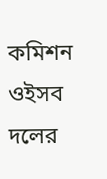কমিশন ওইসব দলের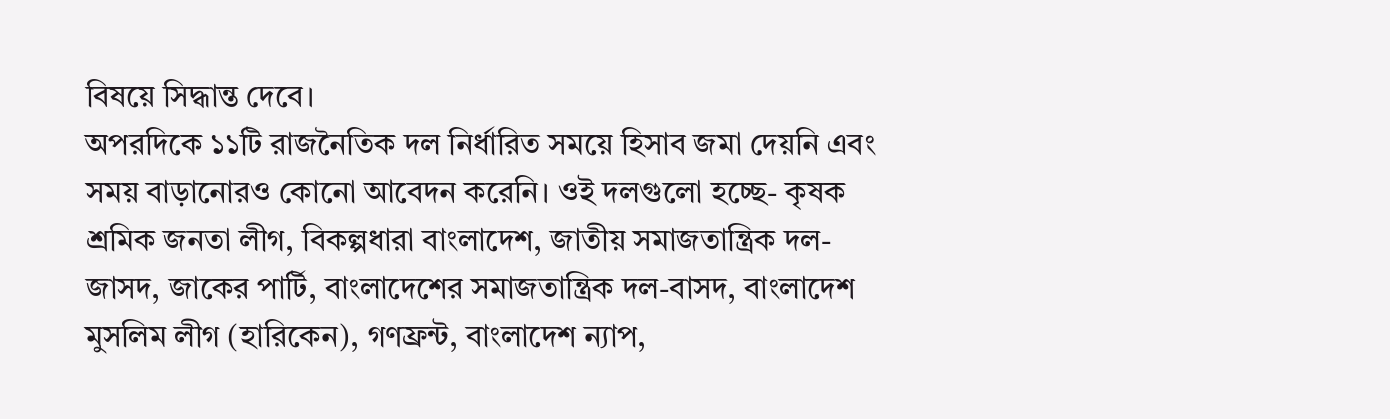বিষয়ে সিদ্ধান্ত দেবে।
অপরদিকে ১১টি রাজনৈতিক দল নির্ধারিত সময়ে হিসাব জমা দেয়নি এবং সময় বাড়ানোরও কোনো আবেদন করেনি। ওই দলগুলো হচ্ছে- কৃষক শ্রমিক জনতা লীগ, বিকল্পধারা বাংলাদেশ, জাতীয় সমাজতান্ত্রিক দল-জাসদ, জাকের পার্টি, বাংলাদেশের সমাজতান্ত্রিক দল-বাসদ, বাংলাদেশ মুসলিম লীগ (হারিকেন), গণফ্রন্ট, বাংলাদেশ ন্যাপ,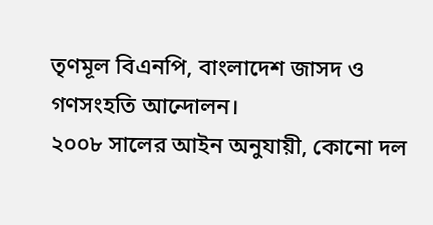তৃণমূল বিএনপি, বাংলাদেশ জাসদ ও গণসংহতি আন্দোলন।
২০০৮ সালের আইন অনুযায়ী, কোনো দল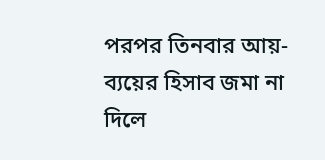পরপর তিনবার আয়-ব্যয়ের হিসাব জমা না দিলে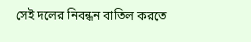সেই দলের নিবন্ধন বাতিল করতে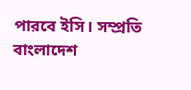পারবে ইসি। সম্প্রতি বাংলাদেশ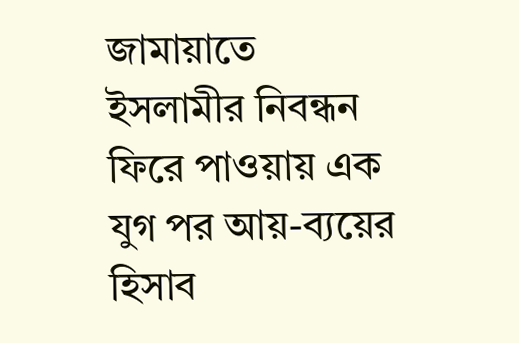জামায়াতে ইসলামীর নিবন্ধন ফিরে পাওয়ায় এক যুগ পর আয়-ব্যয়ের হিসাব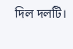দিল দলটি।